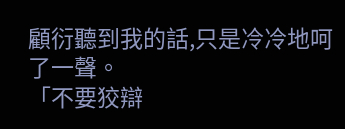顧衍聽到我的話,只是冷冷地呵了一聲。
「不要狡辯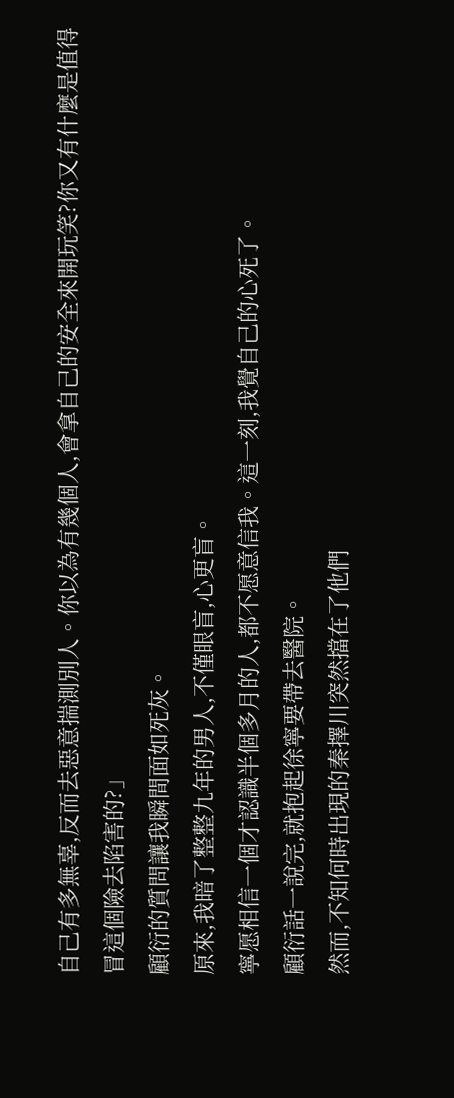自己有多無辜,反而去惡意揣測別人。你以為有幾個人,會拿自己的安全來開玩笑?你又有什麼是值得冒這個險去陷害的?」
顧衍的質問讓我瞬間面如死灰。
原來,我暗了整整九年的男人,不僅眼盲,心更盲。
寧愿相信一個才認識半個多月的人,都不愿意信我。這一刻,我覺自己的心死了。
顧衍話一說完,就抱起徐寧要帶去醫院。
然而,不知何時出現的秦擇川突然擋在了他們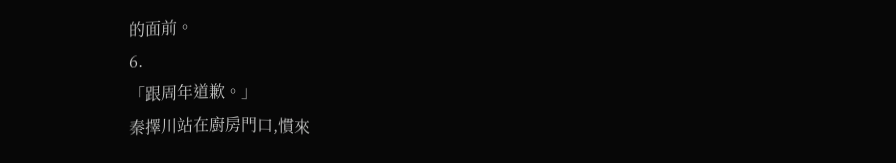的面前。
6.
「跟周年道歉。」
秦擇川站在廚房門口,慣來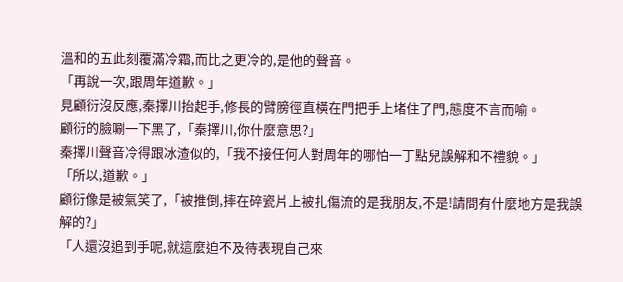溫和的五此刻覆滿冷霜,而比之更冷的,是他的聲音。
「再說一次,跟周年道歉。」
見顧衍沒反應,秦擇川抬起手,修長的臂膀徑直橫在門把手上堵住了門,態度不言而喻。
顧衍的臉唰一下黑了,「秦擇川,你什麼意思?」
秦擇川聲音冷得跟冰渣似的,「我不接任何人對周年的哪怕一丁點兒誤解和不禮貌。」
「所以,道歉。」
顧衍像是被氣笑了,「被推倒,摔在碎瓷片上被扎傷流的是我朋友,不是!請問有什麼地方是我誤解的?」
「人還沒追到手呢,就這麼迫不及待表現自己來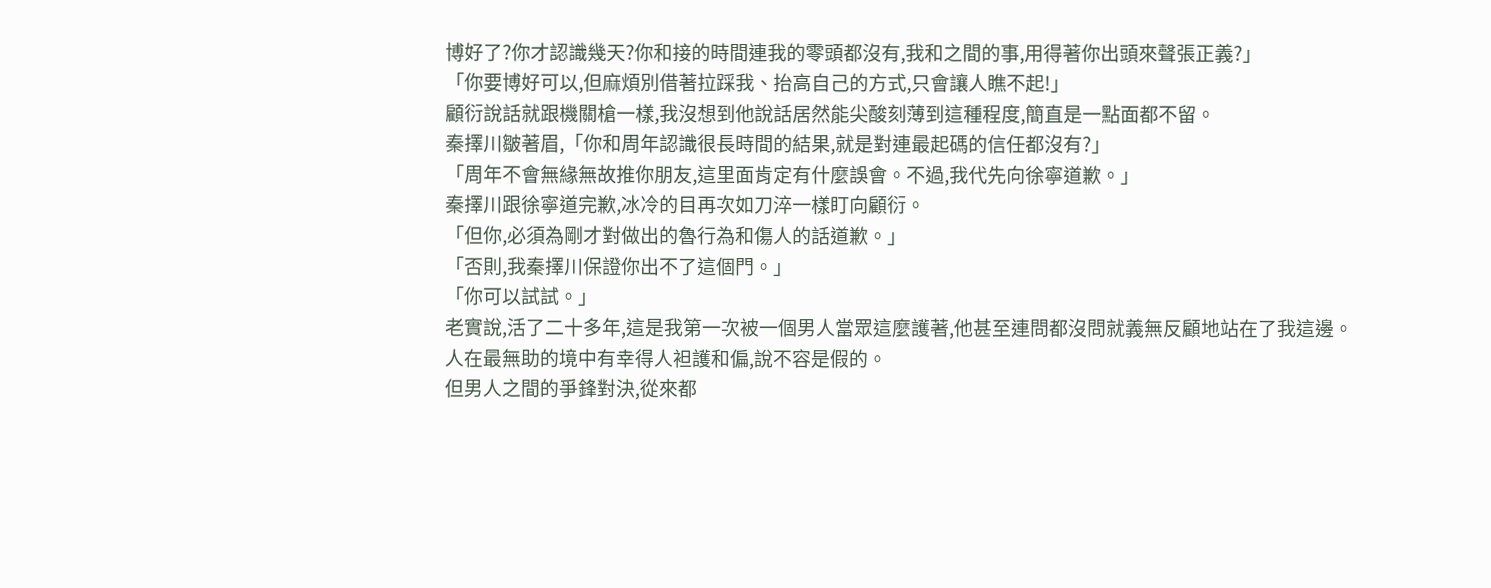博好了?你才認識幾天?你和接的時間連我的零頭都沒有,我和之間的事,用得著你出頭來聲張正義?」
「你要博好可以,但麻煩別借著拉踩我、抬高自己的方式,只會讓人瞧不起!」
顧衍說話就跟機關槍一樣,我沒想到他說話居然能尖酸刻薄到這種程度,簡直是一點面都不留。
秦擇川皺著眉,「你和周年認識很長時間的結果,就是對連最起碼的信任都沒有?」
「周年不會無緣無故推你朋友,這里面肯定有什麼誤會。不過,我代先向徐寧道歉。」
秦擇川跟徐寧道完歉,冰冷的目再次如刀淬一樣盯向顧衍。
「但你,必須為剛才對做出的魯行為和傷人的話道歉。」
「否則,我秦擇川保證你出不了這個門。」
「你可以試試。」
老實說,活了二十多年,這是我第一次被一個男人當眾這麼護著,他甚至連問都沒問就義無反顧地站在了我這邊。
人在最無助的境中有幸得人袒護和偏,說不容是假的。
但男人之間的爭鋒對決,從來都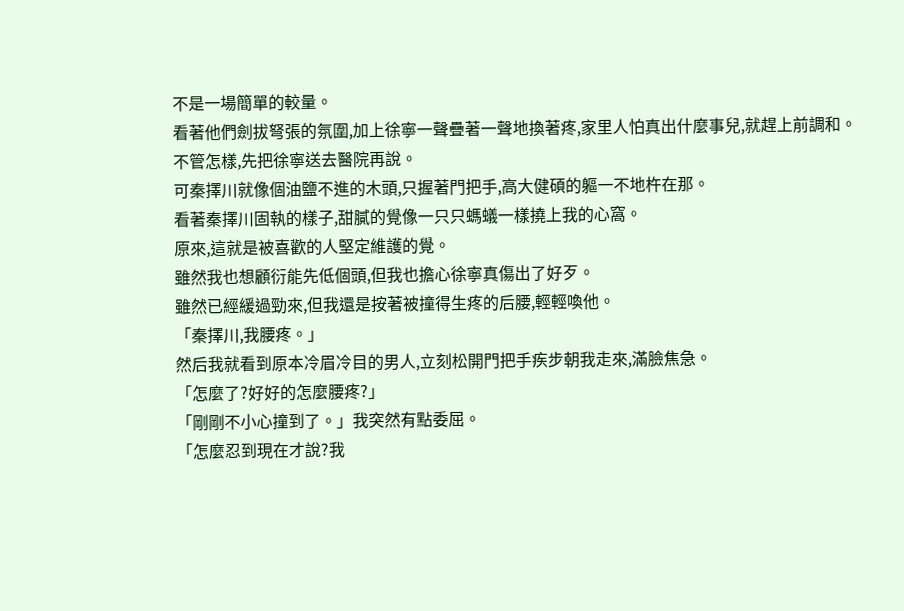不是一場簡單的較量。
看著他們劍拔弩張的氛圍,加上徐寧一聲疊著一聲地換著疼,家里人怕真出什麼事兒,就趕上前調和。
不管怎樣,先把徐寧送去醫院再說。
可秦擇川就像個油鹽不進的木頭,只握著門把手,高大健碩的軀一不地杵在那。
看著秦擇川固執的樣子,甜膩的覺像一只只螞蟻一樣撓上我的心窩。
原來,這就是被喜歡的人堅定維護的覺。
雖然我也想顧衍能先低個頭,但我也擔心徐寧真傷出了好歹。
雖然已經緩過勁來,但我還是按著被撞得生疼的后腰,輕輕喚他。
「秦擇川,我腰疼。」
然后我就看到原本冷眉冷目的男人,立刻松開門把手疾步朝我走來,滿臉焦急。
「怎麼了?好好的怎麼腰疼?」
「剛剛不小心撞到了。」我突然有點委屈。
「怎麼忍到現在才說?我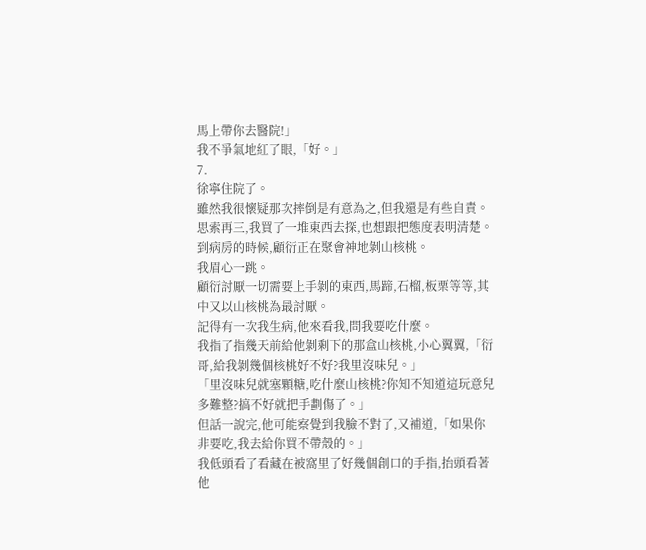馬上帶你去醫院!」
我不爭氣地紅了眼,「好。」
7.
徐寧住院了。
雖然我很懷疑那次摔倒是有意為之,但我還是有些自責。
思索再三,我買了一堆東西去探,也想跟把態度表明清楚。
到病房的時候,顧衍正在聚會神地剝山核桃。
我眉心一跳。
顧衍討厭一切需要上手剝的東西,馬蹄,石榴,板栗等等,其中又以山核桃為最討厭。
記得有一次我生病,他來看我,問我要吃什麼。
我指了指幾天前給他剝剩下的那盒山核桃,小心翼翼,「衍哥,給我剝幾個核桃好不好?我里沒味兒。」
「里沒味兒就塞顆糖,吃什麼山核桃?你知不知道這玩意兒多難整?搞不好就把手劃傷了。」
但話一說完,他可能察覺到我臉不對了,又補道,「如果你非要吃,我去給你買不帶殼的。」
我低頭看了看藏在被窩里了好幾個創口的手指,抬頭看著他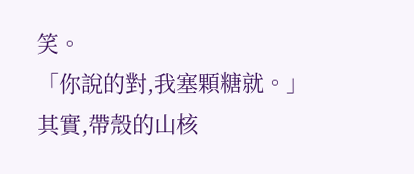笑。
「你說的對,我塞顆糖就。」
其實,帶殼的山核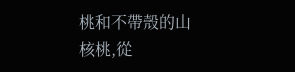桃和不帶殼的山核桃,從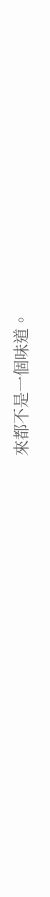來都不是一個味道。